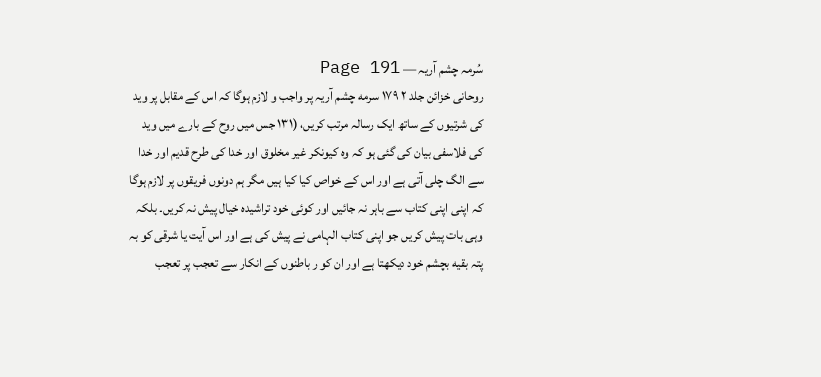سُرمہ چشم آریہ — Page 191
روحانی خزائن جلد ۲ ۱۷۹ سرمه چشم آریہ پر واجب و لازم ہوگا کہ اس کے مقابل پر وید کی شرتیوں کے ساتھ ایک رسالہ مرتب کریں، (۱۳۱ جس میں روح کے بارے میں وید کی فلاسفی بیان کی گئی ہو کہ وہ کیونکر غیر مخلوق اور خدا کی طرح قدیم اور خدا سے الگ چلی آتی ہے اور اس کے خواص کیا کیا ہیں مگر ہم دونوں فریقوں پر لازم ہوگا کہ اپنی اپنی کتاب سے باہر نہ جائیں اور کوئی خود تراشیدہ خیال پیش نہ کریں۔ بلکہ وہی بات پیش کریں جو اپنی کتاب الہامی نے پیش کی ہے اور اس آیت یا شرقی کو بہ پتہ بقيه بچشم خود دیکھتا ہے اور ان کو ر باطنوں کے انکار سے تعجب پر تعجب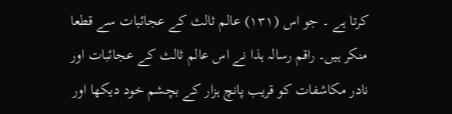کرتا ہے ۔ جو اس (۱۳۱) عالم ثالث کے عجائبات سے قطعا منکر ہیں۔ راقم رسالہ ہذا نے اس عالم ثالث کے عجائبات اور نادر مکاشفات کو قریب پانچ ہزار کے بچشم خود دیکھا اور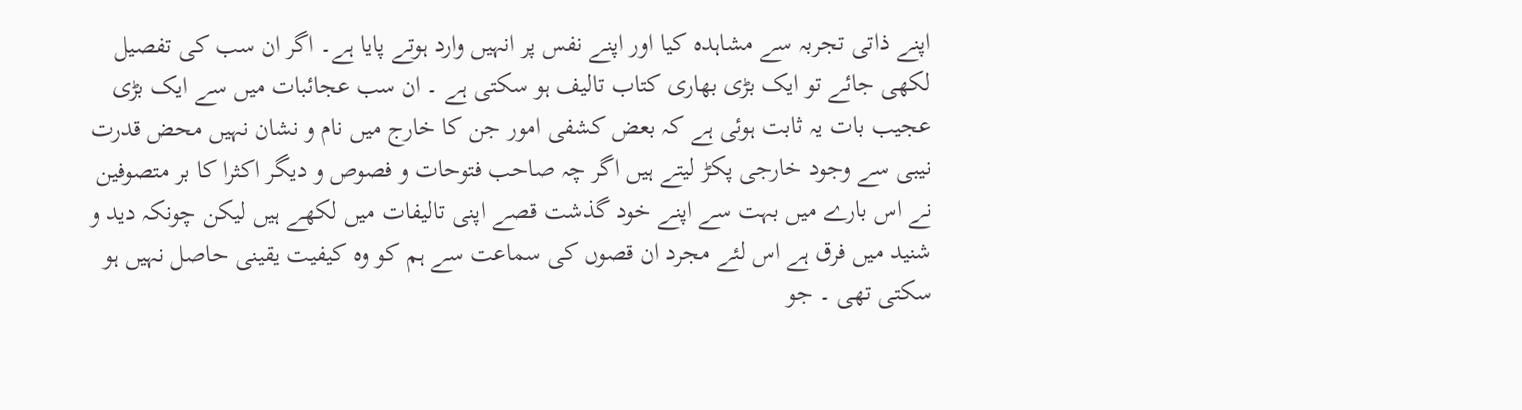اپنے ذاتی تجربہ سے مشاہدہ کیا اور اپنے نفس پر انہیں وارد ہوتے پایا ہے۔ اگر ان سب کی تفصیل لکھی جائے تو ایک بڑی بھاری کتاب تالیف ہو سکتی ہے ۔ ان سب عجائبات میں سے ایک بڑی عجیب بات یہ ثابت ہوئی ہے کہ بعض کشفی امور جن کا خارج میں نام و نشان نہیں محض قدرت نیبی سے وجود خارجی پکڑ لیتے ہیں اگر چہ صاحب فتوحات و فصوص و دیگر اکثرا کا بر متصوفین نے اس بارے میں بہت سے اپنے خود گذشت قصے اپنی تالیفات میں لکھے ہیں لیکن چونکہ دید و شنید میں فرق ہے اس لئے مجرد ان قصوں کی سماعت سے ہم کو وہ کیفیت یقینی حاصل نہیں ہو سکتی تھی ۔ جو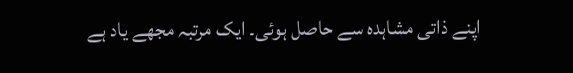اپنے ذاتی مشاہدہ سے حاصل ہوئی۔ ایک مرتبہ مجھے یاد ہے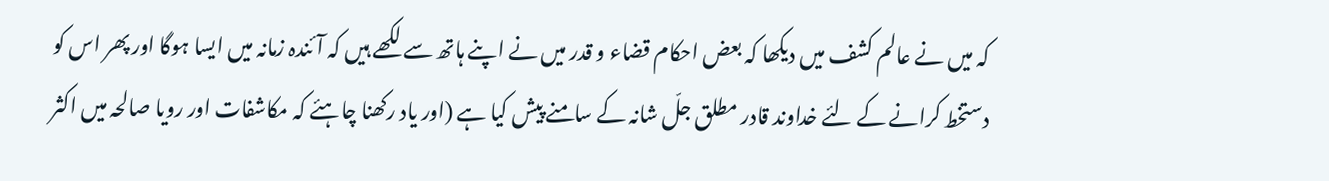کہ میں نے عالم کشف میں دیکھا کہ بعض احکام قضاء و قدر میں نے اپنے ہاتھ سے لکھے ہیں کہ آئندہ زمانہ میں ایسا ہوگا اور پھر اس کو دستخط کرانے کے لئے خداوند قادر مطلق جلّ شانہ کے سامنے پیش کیا ہے (اور یاد رکھنا چاہئے کہ مکاشفات اور رویا صالحہ میں اکثر